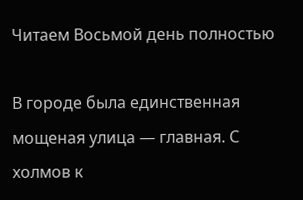Читаем Восьмой день полностью

В городе была единственная мощеная улица — главная. С холмов к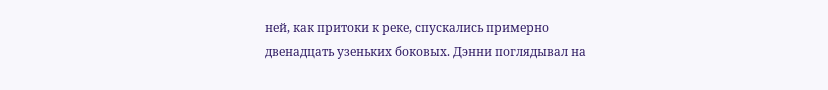ней, как притоки к реке, спускались примерно двенадцать узеньких боковых. Дэнни поглядывал на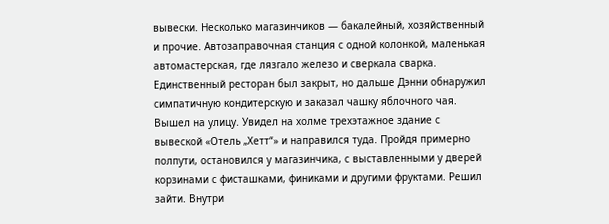вывески. Несколько магазинчиков — бакалейный, хозяйственный и прочие. Автозаправочная станция с одной колонкой, маленькая автомастерская, где лязгало железо и сверкала сварка. Единственный ресторан был закрыт, но дальше Дэнни обнаружил симпатичную кондитерскую и заказал чашку яблочного чая. Вышел на улицу. Увидел на холме трехэтажное здание с вывеской «Отель „Хетт“» и направился туда. Пройдя примерно полпути, остановился у магазинчика, с выставленными у дверей корзинами с фисташками, финиками и другими фруктами. Решил зайти. Внутри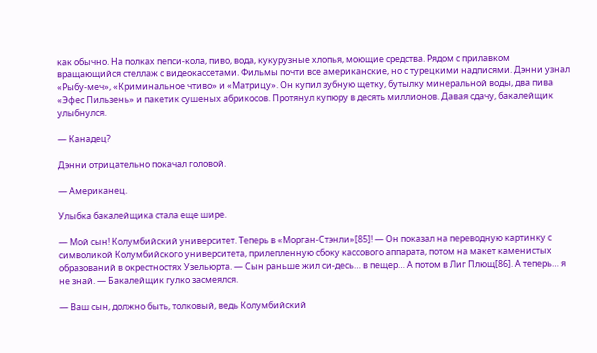как обычно. На полках пепси-кола, пиво, вода, кукурузные хлопья, моющие средства. Рядом с прилавком вращающийся стеллаж с видеокассетами. Фильмы почти все американские, но с турецкими надписями. Дэнни узнал «Рыбу-меч», «Криминальное чтиво» и «Матрицу». Он купил зубную щетку, бутылку минеральной воды, два пива «Эфес Пильзень» и пакетик сушеных абрикосов. Протянул купюру в десять миллионов. Давая сдачу, бакалейщик улыбнулся.

— Канадец?

Дэнни отрицательно покачал головой.

— Американец.

Улыбка бакалейщика стала еще шире.

— Мой сын! Колумбийский университет. Теперь в «Морган-Стэнли»[85]! — Он показал на переводную картинку с символикой Колумбийского университета, прилепленную сбоку кассового аппарата, потом на макет каменистых образований в окрестностях Узельюрта. — Сын раньше жил си-десь… в пещер… А потом в Лиг Плющ[86]. А теперь… я не знай. — Бакалейщик гулко засмеялся.

— Ваш сын, должно быть, толковый, ведь Колумбийский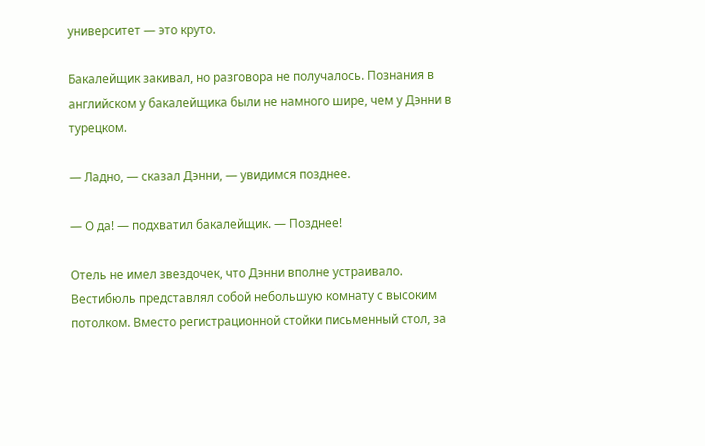университет — это круто.

Бакалейщик закивал, но разговора не получалось. Познания в английском у бакалейщика были не намного шире, чем у Дэнни в турецком.

— Ладно, — сказал Дэнни, — увидимся позднее.

— О да! — подхватил бакалейщик. — Позднее!

Отель не имел звездочек, что Дэнни вполне устраивало. Вестибюль представлял собой небольшую комнату с высоким потолком. Вместо регистрационной стойки письменный стол, за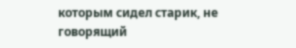которым сидел старик, не говорящий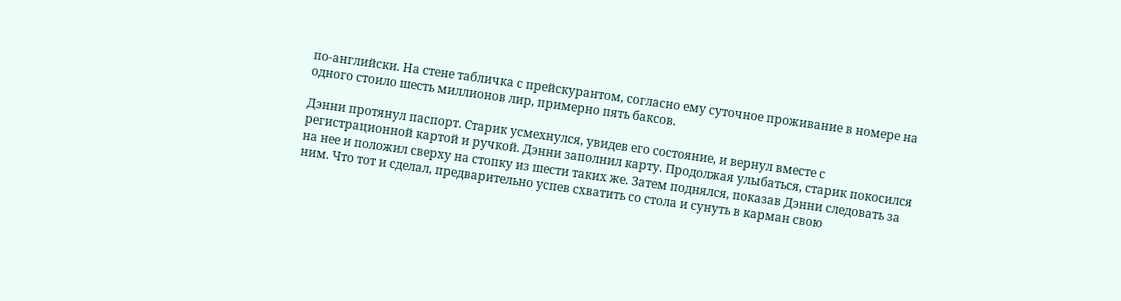по-английски. На стене табличка с прейскурантом, согласно ему суточное проживание в номере на одного стоило шесть миллионов лир, примерно пять баксов.

Дэнни протянул паспорт. Старик усмехнулся, увидев его состояние, и вернул вместе с регистрационной картой и ручкой. Дэнни заполнил карту. Продолжая улыбаться, старик покосился на нее и положил сверху на стопку из шести таких же. Затем поднялся, показав Дэнни следовать за ним. Что тот и сделал, предварительно успев схватить со стола и сунуть в карман свою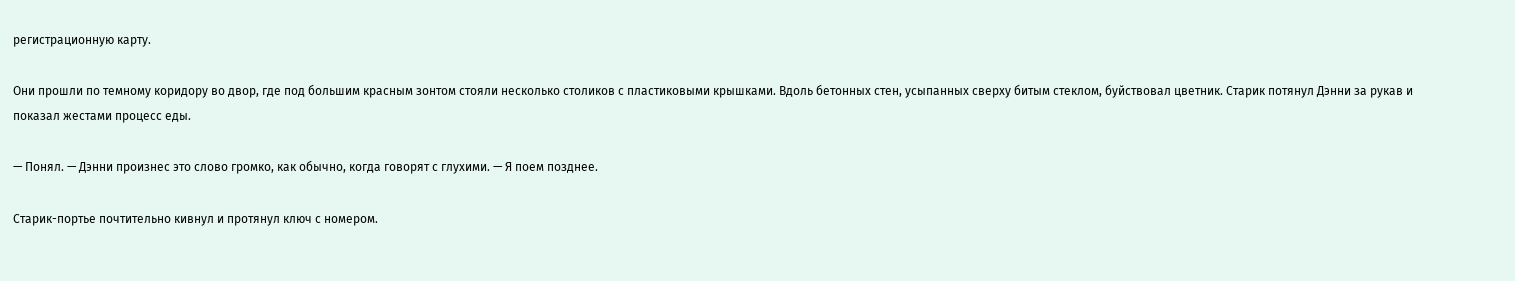регистрационную карту.

Они прошли по темному коридору во двор, где под большим красным зонтом стояли несколько столиков с пластиковыми крышками. Вдоль бетонных стен, усыпанных сверху битым стеклом, буйствовал цветник. Старик потянул Дэнни за рукав и показал жестами процесс еды.

— Понял. — Дэнни произнес это слово громко, как обычно, когда говорят с глухими. — Я поем позднее.

Старик-портье почтительно кивнул и протянул ключ с номером.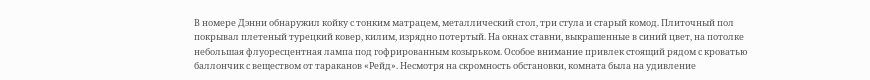В номере Дэнни обнаружил койку с тонким матрацем, металлический стол, три стула и старый комод. Плиточный пол покрывал плетеный турецкий ковер, килим, изрядно потертый. На окнах ставни, выкрашенные в синий цвет, на потолке небольшая флуоресцентная лампа под гофрированным козырьком. Особое внимание привлек стоящий рядом с кроватью баллончик с веществом от тараканов «Рейд». Несмотря на скромность обстановки, комната была на удивление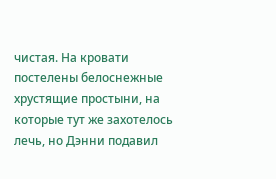чистая. На кровати постелены белоснежные хрустящие простыни, на которые тут же захотелось лечь, но Дэнни подавил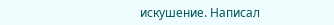искушение. Написал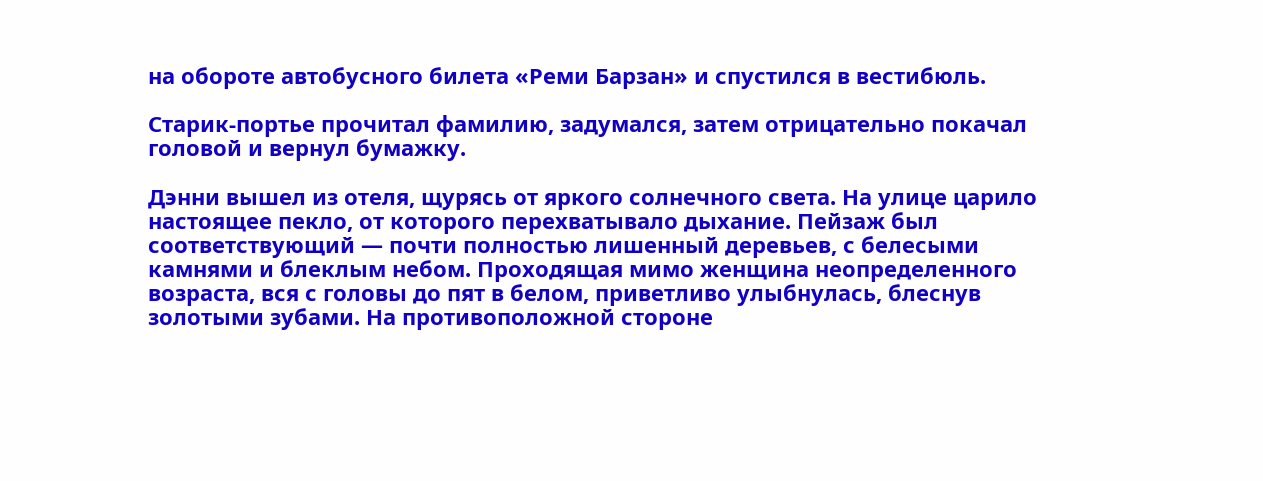на обороте автобусного билета «Реми Барзан» и спустился в вестибюль.

Старик-портье прочитал фамилию, задумался, затем отрицательно покачал головой и вернул бумажку.

Дэнни вышел из отеля, щурясь от яркого солнечного света. На улице царило настоящее пекло, от которого перехватывало дыхание. Пейзаж был соответствующий — почти полностью лишенный деревьев, с белесыми камнями и блеклым небом. Проходящая мимо женщина неопределенного возраста, вся с головы до пят в белом, приветливо улыбнулась, блеснув золотыми зубами. На противоположной стороне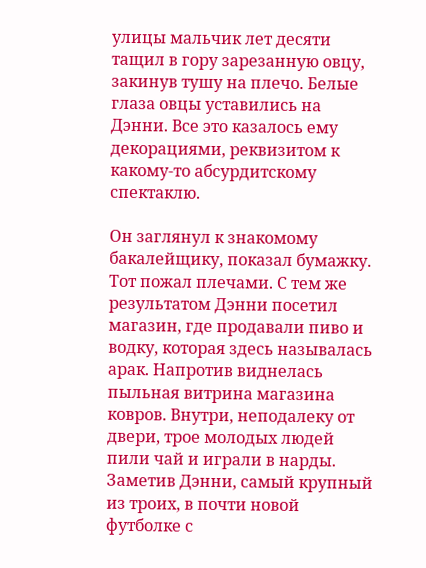улицы мальчик лет десяти тащил в гору зарезанную овцу, закинув тушу на плечо. Белые глаза овцы уставились на Дэнни. Все это казалось ему декорациями, реквизитом к какому-то абсурдитскому спектаклю.

Он заглянул к знакомому бакалейщику, показал бумажку. Тот пожал плечами. С тем же результатом Дэнни посетил магазин, где продавали пиво и водку, которая здесь называлась арак. Напротив виднелась пыльная витрина магазина ковров. Внутри, неподалеку от двери, трое молодых людей пили чай и играли в нарды. Заметив Дэнни, самый крупный из троих, в почти новой футболке с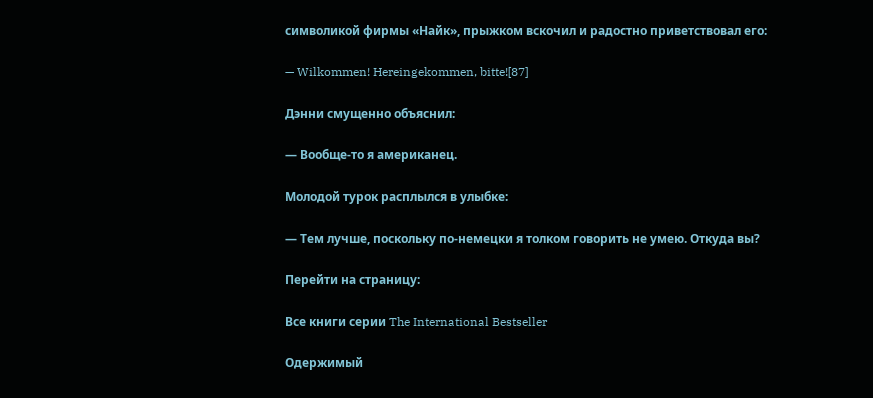символикой фирмы «Найк», прыжком вскочил и радостно приветствовал его:

— Wilkommen! Hereingekommen, bitte![87]

Дэнни смущенно объяснил:

— Вообще-то я американец.

Молодой турок расплылся в улыбке:

— Тем лучше, поскольку по-немецки я толком говорить не умею. Откуда вы?

Перейти на страницу:

Все книги серии The International Bestseller

Одержимый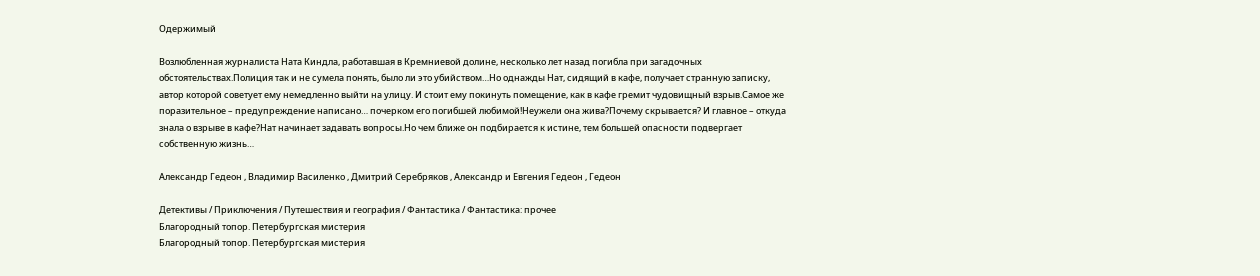Одержимый

Возлюбленная журналиста Ната Киндла, работавшая в Кремниевой долине, несколько лет назад погибла при загадочных обстоятельствах.Полиция так и не сумела понять, было ли это убийством…Но однажды Нат, сидящий в кафе, получает странную записку, автор которой советует ему немедленно выйти на улицу. И стоит ему покинуть помещение, как в кафе гремит чудовищный взрыв.Самое же поразительное – предупреждение написано… почерком его погибшей любимой!Неужели она жива?Почему скрывается? И главное – откуда знала о взрыве в кафе?Нат начинает задавать вопросы.Но чем ближе он подбирается к истине, тем большей опасности подвергает собственную жизнь…

Александр Гедеон , Владимир Василенко , Дмитрий Серебряков , Александр и Евгения Гедеон , Гедеон

Детективы / Приключения / Путешествия и география / Фантастика / Фантастика: прочее
Благородный топор. Петербургская мистерия
Благородный топор. Петербургская мистерия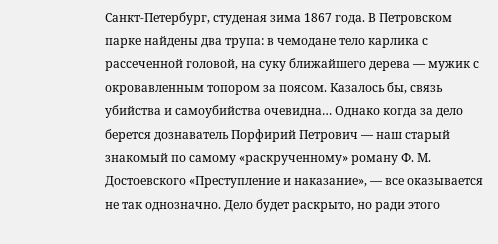Санкт-Петербург, студеная зима 1867 года. В Петровском парке найдены два трупа: в чемодане тело карлика с рассеченной головой, на суку ближайшего дерева — мужик с окровавленным топором за поясом. Казалось бы, связь убийства и самоубийства очевидна… Однако когда за дело берется дознаватель Порфирий Петрович — наш старый знакомый по самому «раскрученному» роману Ф. М. Достоевского «Преступление и наказание», — все оказывается не так однозначно. Дело будет раскрыто, но ради этого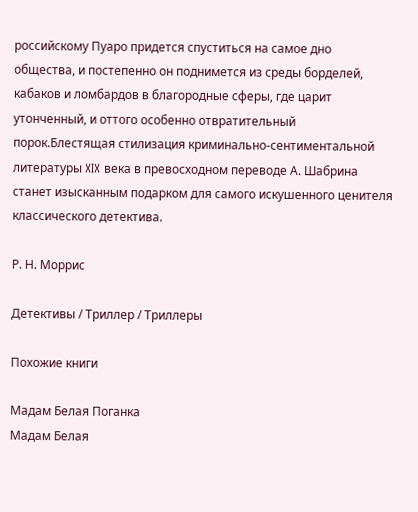российскому Пуаро придется спуститься на самое дно общества, и постепенно он поднимется из среды борделей, кабаков и ломбардов в благородные сферы, где царит утонченный, и оттого особенно отвратительный порок.Блестящая стилизация криминально-сентиментальной литературы XIX века в превосходном переводе А. Шабрина станет изысканным подарком для самого искушенного ценителя классического детектива.

Р. Н. Моррис

Детективы / Триллер / Триллеры

Похожие книги

Мадам Белая Поганка
Мадам Белая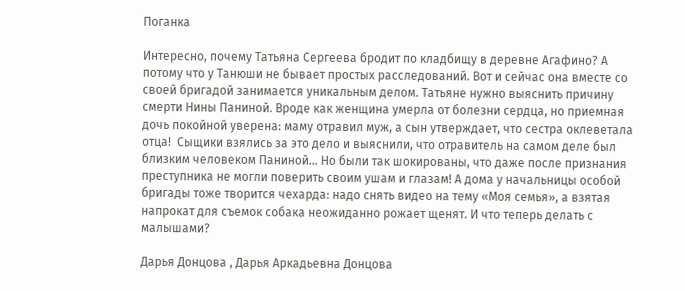Поганка

Интересно, почему Татьяна Сергеева бродит по кладбищу в деревне Агафино? А потому что у Танюши не бывает простых расследований. Вот и сейчас она вместе со своей бригадой занимается уникальным делом. Татьяне нужно выяснить причину смерти Нины Паниной. Вроде как женщина умерла от болезни сердца, но приемная дочь покойной уверена: маму отравил муж, а сын утверждает, что сестра оклеветала отца!  Сыщики взялись за это дело и выяснили, что отравитель на самом деле был близким человеком Паниной… Но были так шокированы, что даже после признания преступника не могли поверить своим ушам и глазам! А дома у начальницы особой бригады тоже творится чехарда: надо снять видео на тему «Моя семья», а взятая напрокат для съемок собака неожиданно рожает щенят. И что теперь делать с малышами?

Дарья Донцова , Дарья Аркадьевна Донцова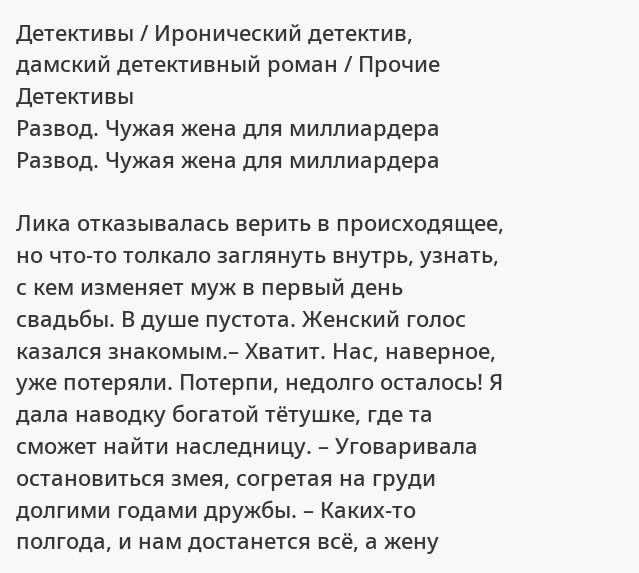Детективы / Иронический детектив, дамский детективный роман / Прочие Детективы
Развод. Чужая жена для миллиардера
Развод. Чужая жена для миллиардера

Лика отказывалась верить в происходящее, но что-то толкало заглянуть внутрь, узнать, с кем изменяет муж в первый день свадьбы. В душе пустота. Женский голос казался знакомым.– Хватит. Нас, наверное, уже потеряли. Потерпи, недолго осталось! Я дала наводку богатой тётушке, где та сможет найти наследницу. – Уговаривала остановиться змея, согретая на груди долгими годами дружбы. – Каких-то полгода, и нам достанется всё, а жену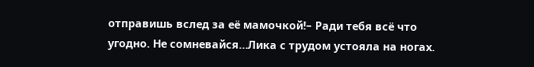отправишь вслед за её мамочкой!– Ради тебя всё что угодно. Не сомневайся…Лика с трудом устояла на ногах.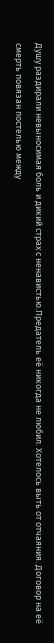Душу раздирали невыносимая боль и дикий страх с ненавистью.Предатель её никогда не любил. Хотелось выть от отчаяния. Договор на её смерть повязан постелью между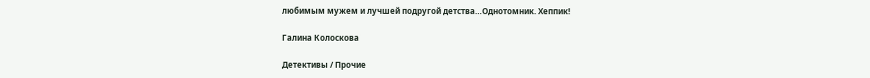любимым мужем и лучшей подругой детства…Однотомник. Хеппик!

Галина Колоскова

Детективы / Прочие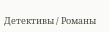Детективы / Романы